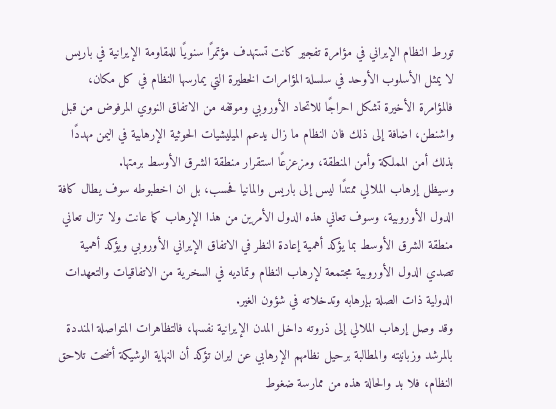تورط النظام الإيراني في مؤامرة تفجير كانت تستهدف مؤتمرًا سنويًا للمقاومة الإيرانية في باريس لا يمثل الأسلوب الأوحد في سلسلة المؤامرات الخطيرة التي يمارسها النظام في كل مكان، فالمؤامرة الأخيرة تشكل احراجًا للاتحاد الأوروبي وموقفه من الاتفاق النووي المرفوض من قبل واشنطن، اضافة إلى ذلك فان النظام ما زال يدعم الميليشيات الحوثية الإرهابية في اليمن مهددًا بذلك أمن المملكة وأمن المنطقة، ومزعزعًا استقرار منطقة الشرق الأوسط برمتها.
وسيظل إرهاب الملالي ممتدًا ليس إلى باريس والمانيا فحسب، بل ان اخطبوطه سوف يطال كافة الدول الأوروبية، وسوف تعاني هذه الدول الأمرين من هذا الإرهاب كما عانت ولا تزال تعاني منطقة الشرق الأوسط بما يؤكد أهمية إعادة النظر في الاتفاق الإيراني الأوروبي ويؤكد أهمية تصدي الدول الأوروبية مجتمعة لإرهاب النظام وتماديه في السخرية من الاتفاقيات والتعهدات الدولية ذات الصلة بإرهابه وتدخلاته في شؤون الغير.
وقد وصل إرهاب الملالي إلى ذروته داخل المدن الإيرانية نفسها، فالتظاهرات المتواصلة المنددة بالمرشد وزبانيته والمطالبة برحيل نظامهم الإرهابي عن ايران تؤكد أن النهاية الوشيكة أضحت تلاحق النظام، فلا بد والحالة هذه من ممارسة ضغوط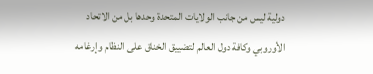دولية ليس من جانب الولايات المتحدة وحدها بل من الاتحاد الأوروبي وكافة دول العالم لتضييق الخناق على النظام وإرغامه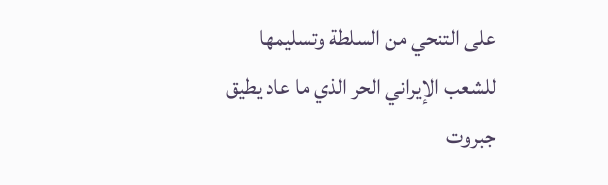على التنحي من السلطة وتسليمها للشعب الإيراني الحر الذي ما عاد يطيق جبروت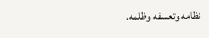نظامه وتعسفه وظلمه.